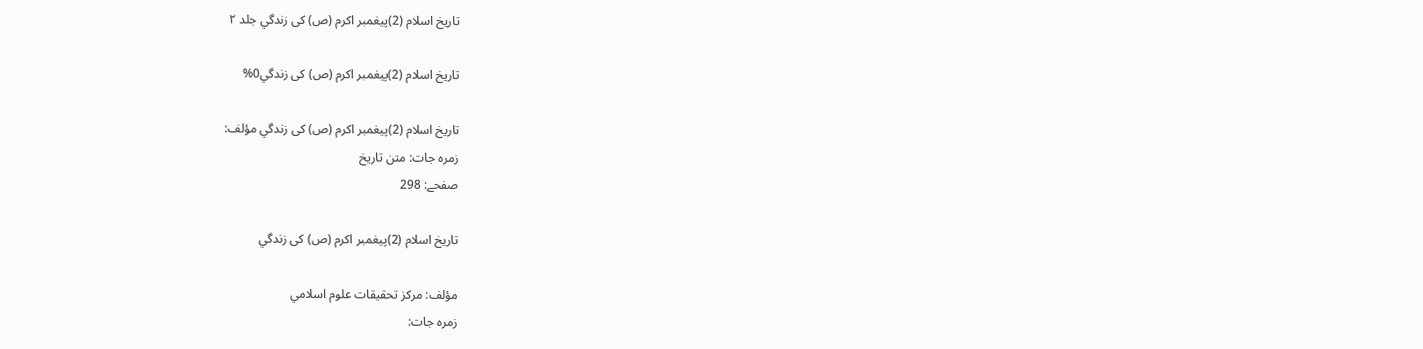تاريخ اسلام (2)پيغمبر اكرم (ص) كى زندگي جلد ۲

تاريخ اسلام (2)پيغمبر اكرم (ص) كى زندگي0%

تاريخ اسلام (2)پيغمبر اكرم (ص) كى زندگي مؤلف:
زمرہ جات: متن تاریخ
صفحے: 298

تاريخ اسلام (2)پيغمبر اكرم (ص) كى زندگي

مؤلف: مركز تحقيقات علوم اسلامي
زمرہ جات: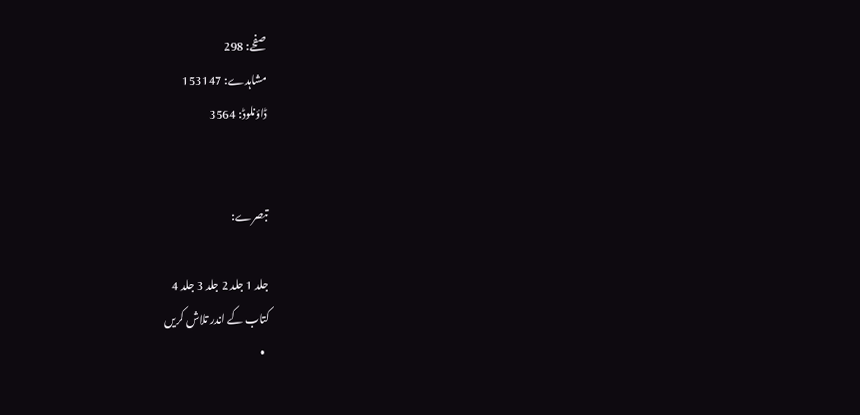صفحے: 298
مشاہدے: 153147
ڈاؤنلوڈ: 3564


تبصرے:

جلد 1 جلد 2 جلد 3 جلد 4
کتاب کے اندر تلاش کریں
  •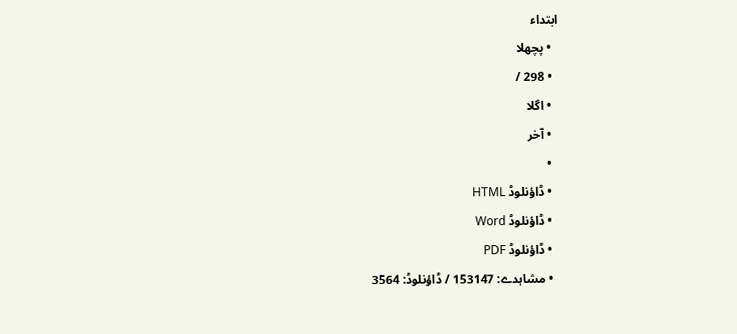ابتداء
  • پچھلا
  • 298 /
  • اگلا
  • آخر
  •
  • ڈاؤنلوڈ HTML
  • ڈاؤنلوڈ Word
  • ڈاؤنلوڈ PDF
  • مشاہدے: 153147 / ڈاؤنلوڈ: 3564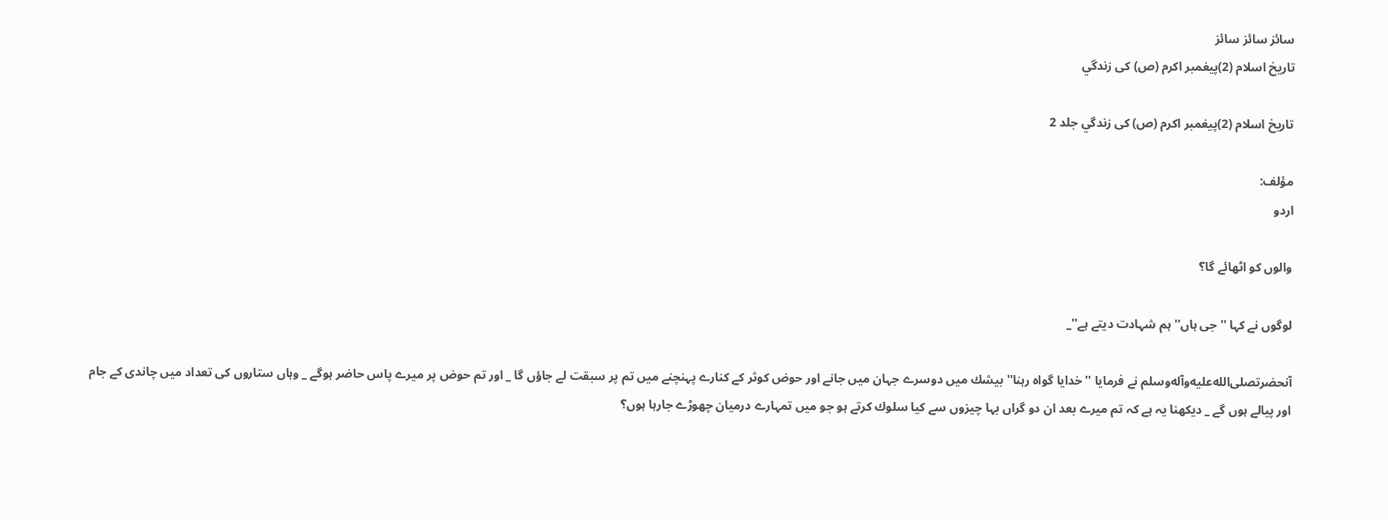سائز سائز سائز
تاريخ اسلام (2)پيغمبر اكرم (ص) كى زندگي

تاريخ اسلام (2)پيغمبر اكرم (ص) كى زندگي جلد 2

مؤلف:
اردو

والوں كو اٹھائے گا؟

لوگوں نے كہا '' جى ہاں'' ہم شہادت ديتے ہے''_

آنحضرتصلى‌الله‌عليه‌وآله‌وسلم نے فرمايا '' خدايا گواہ رہنا'' بيشك ميں دوسرے جہان ميں جانے اور حوض كوثر كے كنارے پہنچنے ميں تم پر سبقت لے جاؤں گا _ اور تم حوض پر ميرے پاس حاضر ہوگے _ وہاں ستاروں كى تعداد ميں چاندى كے جام اور پيالے ہوں گے _ ديكھنا يہ ہے كہ تم ميرے بعد ان دو گراں بہا چيزوں سے كيا سلوك كرتے ہو جو ميں تمہارے درميان چھوڑے جارہا ہوں؟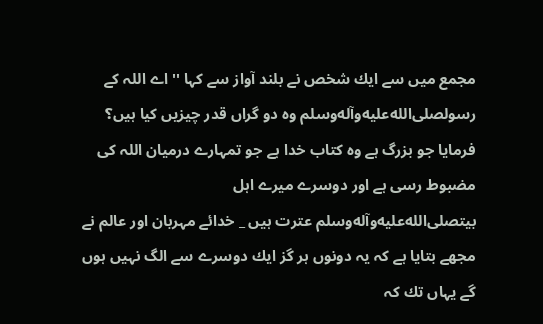مجمع ميں سے ايك شخص نے بلند آواز سے كہا '' اے اللہ كے رسولصلى‌الله‌عليه‌وآله‌وسلم وہ دو گراں قدر چيزيں كيا ہيں؟ فرمايا جو بزرگ ہے وہ كتاب خدا ہے جو تمہارے درميان اللہ كى مضبوط رسى ہے اور دوسرے ميرے اہل بيتصلى‌الله‌عليه‌وآله‌وسلم عترت ہيں _ خدائے مہربان اور عالم نے مجھے بتايا ہے كہ يہ دونوں ہر گز ايك دوسرے سے الگ نہيں ہوں گے يہاں تك كہ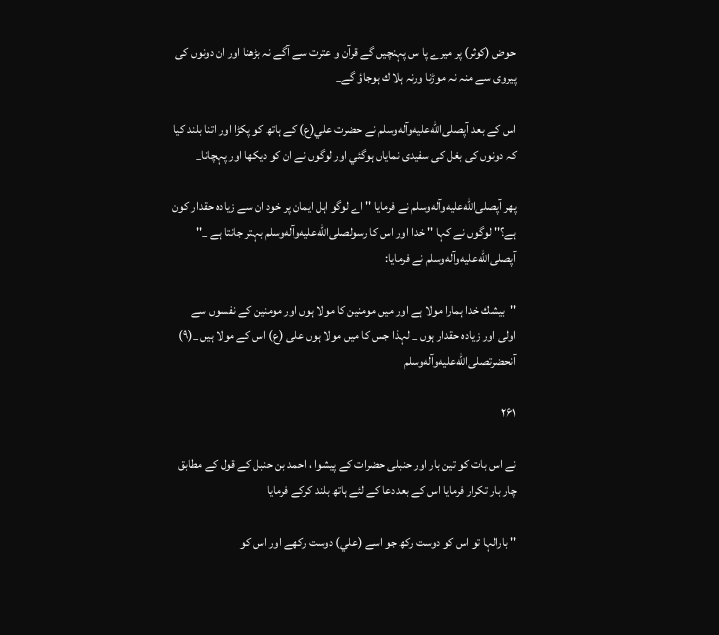حوض (كوثر) پر ميرے پا س پہنچيں گے قرآن و عترت سے آگے نہ بڑھنا اور ان دونوں كى پيروى سے منہ نہ موڑنا ورنہ ہلا ك ہوجاؤ گے_

اس كے بعد آپصلى‌الله‌عليه‌وآله‌وسلم نے حضرت علي(ع) كے ہاتھ كو پكڑا اور اتنا بلند كيا كہ دونوں كى بغل كى سفيدى نماياں ہوگئي اور لوگوں نے ان كو ديكھا اور پہچانا_

پھر آپصلى‌الله‌عليه‌وآله‌وسلم نے فرمايا '' اے لوگو اہل ايمان پر خود ان سے زيادہ حقدار كون ہے؟'' لوگوں نے كہا '' خدا اور اس كا رسولصلى‌الله‌عليه‌وآله‌وسلم بہتر جانتا ہے _'' آپصلى‌الله‌عليه‌وآله‌وسلم نے فرمايا:

''بيشك خدا ہمارا مولا ہے اور ميں مومنين كا مولا ہوں اور مومنين كے نفسوں سے اولى اور زيادہ حقدار ہوں _ لہذا جس كا ميں مولا ہوں على (ع) اس كے مولا ہيں _(۹) آنحضرتصلى‌الله‌عليه‌وآله‌وسلم

۲۶۱

نے اس بات كو تين بار اور حنبلى حضرات كے پيشوا ، احمد بن حنبل كے قول كے مطابق چار بار تكرار فرمايا اس كے بعددعا كے لئے ہاتھ بلند كركے فرمايا

'' بارالہا تو اس كو دوست ركھ جو اسے (علي) دوست ركھے اور اس كو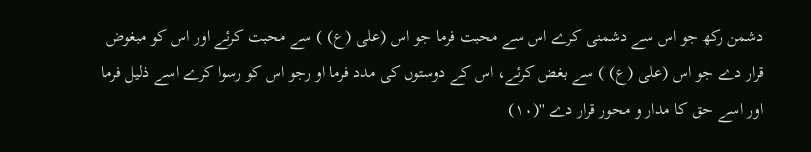دشمن ركھ جو اس سے دشمنى كرے اس سے محبت فرما جو اس (على (ع) ) سے محبت كرئے اور اس كو مبغوض قرار دے جو اس (على (ع) ) سے بغض كرئے، اس كے دوستوں كى مدد فرما او رجو اس كو رسوا كرے اسے ذليل فرما اور اسے حق كا مدار و محور قرار دے ''(۱۰)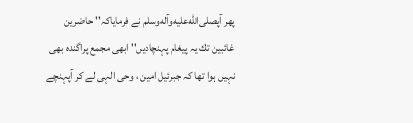پھر آپصلى‌الله‌عليه‌وآله‌وسلم نے فرماياكہ'' حاضرين غائبين تك يہ پيغام پہنچاديں'' ابھى مجمع پراگندہ بھى نہيں ہوا تھا كہ جبرئيل امين ، وحى الہى لے كر آپہنچے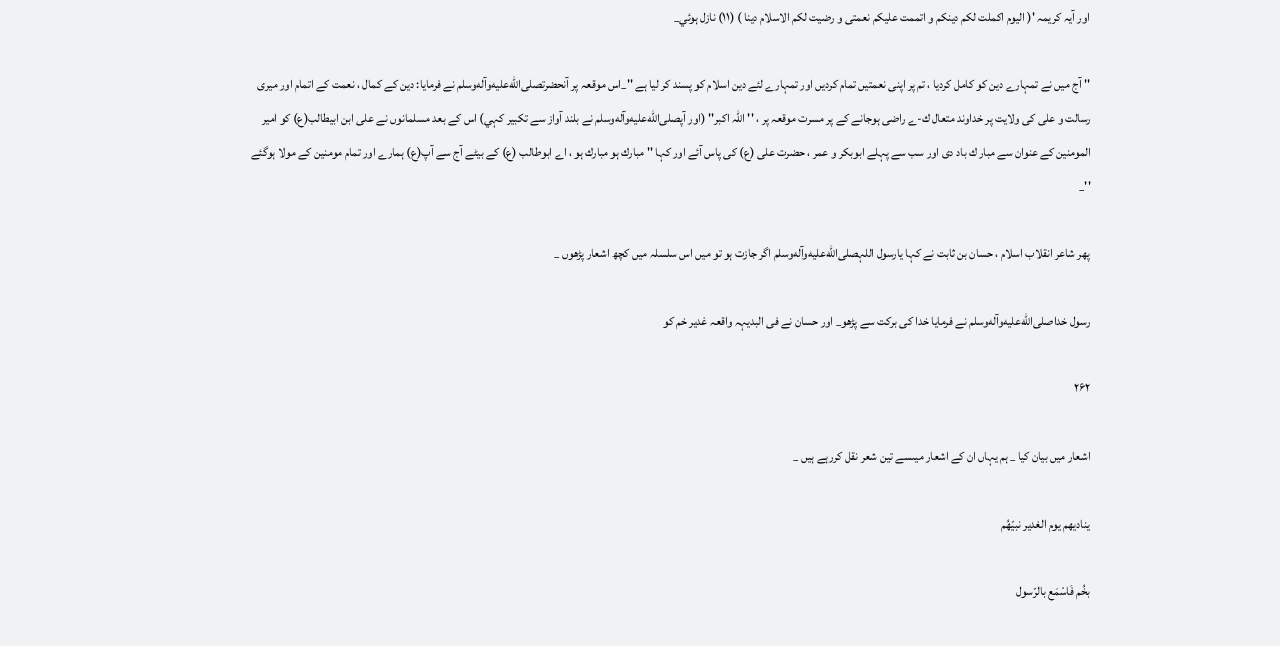اور آيہ كريمہ '( اليوم اكملت لكم دينكم و اتممت عليكم نعمتى و رضيت لكم الاسلام دينا ) (۱۱) نازل ہوئي_

'' آج ميں نے تمہارے دين كو كامل كرديا ، تم پر اپنى نعمتيں تمام كرديں اور تمہارے لئے دين اسلام كو پسند كر ليا ہے ''_اس موقعہ پر آنحضرتصلى‌الله‌عليه‌وآله‌وسلم نے فرمايا: دين كے كمال ، نعمت كے اتمام اور ميرى رسالت و على كى ولايت پر خداوند متعال ك-ے راضى ہوجانے كے پر مسرت موقعہ پر ، '' اللہ اكبر'' (اور آپصلى‌الله‌عليه‌وآله‌وسلم نے بلند آواز سے تكبير كہي) اس كے بعد مسلمانوں نے على ابن ابيطالب(ع) كو امير المومنين كے عنوان سے مبار ك باد دى اور سب سے پہلے ابوبكر و عمر ، حضرت على (ع) كى پاس آئے اور كہا '' مبارك ہو مبارك ہو ، اے ابوطالب (ع) كے بيٹے آج سے آپ(ع) ہمارے اور تمام مومنين كے مولا ہوگئے ''_

پھر شاعر انقلاب اسلام ، حسان بن ثابت نے كہا يارسول اللہصلى‌الله‌عليه‌وآله‌وسلم اگر جازت ہو تو ميں اس سلسلہ ميں كچھ اشعار پڑھوں _

رسول خداصلى‌الله‌عليه‌وآله‌وسلم نے فرمايا خدا كى بركت سے پڑھو_ اور حسان نے فى البديہہ واقعہ غدير خم كو

۲۶۲

اشعار ميں بيان كيا _ ہم يہاں ان كے اشعار ميںسے تين شعر نقل كررہے ہيں _

يناديهم يوم الغدير نبيّهُم

بخُم فَاسْمَع بالرّسول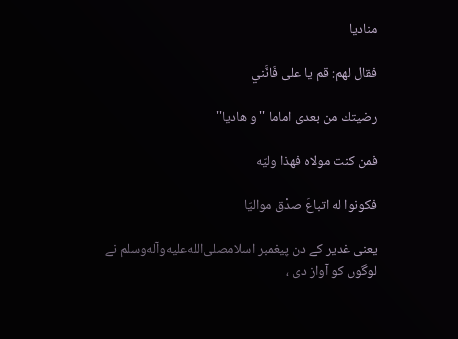مناديا

فقال لهم: قم يا على فَانَّني

رضيتك من بعدى اماما ''و هاديا''

فمن كنت مولاه فهذا وليّه

فكونوا له اتباعَ صدْق مواليّا

يعنى غدير كے دن پيغمبر اسلامصلى‌الله‌عليه‌وآله‌وسلم نے لوگوں كو آواز دى ،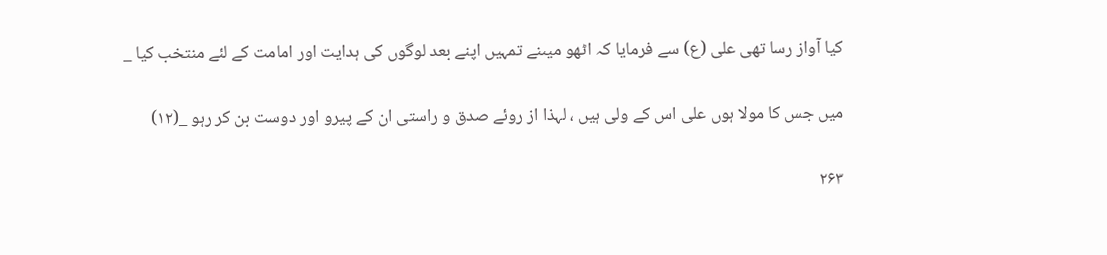كيا آواز رسا تھى على (ع) سے فرمايا كہ اٹھو ميںنے تمہيں اپنے بعد لوگوں كى ہدايت اور امامت كے لئے منتخب كيا _

ميں جس كا مولا ہوں على اس كے ولى ہيں ، لہذا از روئے صدق و راستى ان كے پيرو اور دوست بن كر رہو _(۱۲)

۲۶۳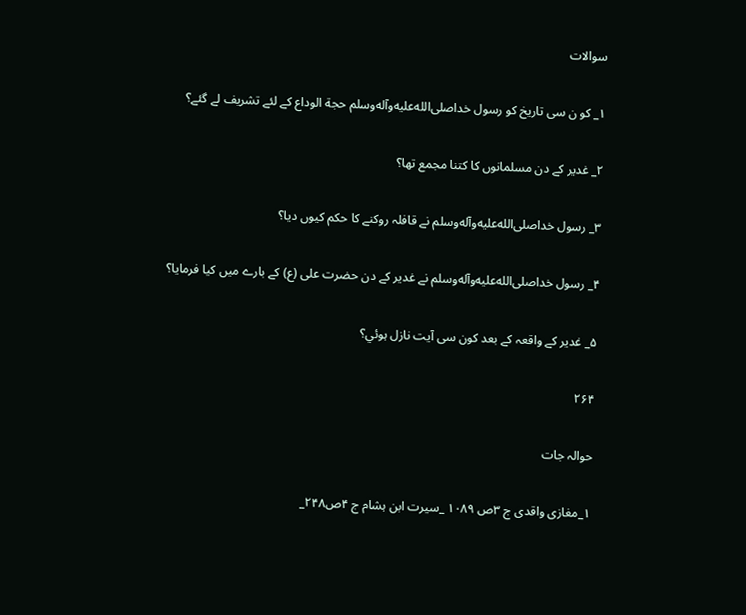سوالات

۱_ كو ن سى تاريخ كو رسول خداصلى‌الله‌عليه‌وآله‌وسلم حجة الوداع كے لئے تشريف لے گئے؟

۲_ غدير كے دن مسلمانوں كا كتنا مجمع تھا؟

۳_ رسول خداصلى‌الله‌عليه‌وآله‌وسلم نے قافلہ روكنے كا حكم كيوں ديا؟

۴_ رسول خداصلى‌الله‌عليه‌وآله‌وسلم نے غدير كے دن حضرت على (ع) كے بارے ميں كيا فرمايا؟

۵_ غدير كے واقعہ كے بعد كون سى آيت نازل ہوئي؟

۲۶۴

حوالہ جات

۱_مغازى واقدى ج ۳ص ۱۰۸۹ _سيرت ابن ہشام ج ۴ص۲۴۸_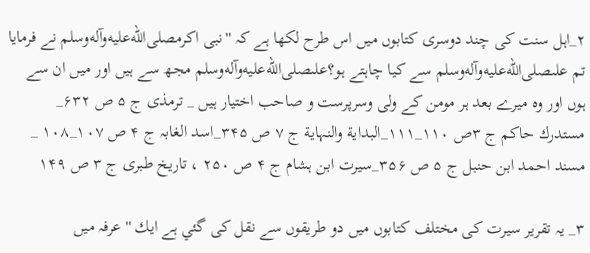۲_اہل سنت كى چند دوسرى كتابوں ميں اس طرح لكھا ہے كہ ''نبى اكرمصلى‌الله‌عليه‌وآله‌وسلم نے فرمايا تم علىصلى‌الله‌عليه‌وآله‌وسلم سے كيا چاہتے ہو؟علىصلى‌الله‌عليه‌وآله‌وسلم مجھ سے ہيں اور ميں ان سے ہوں اور وہ ميرے بعد ہر مومن كے ولى وسرپرست و صاحب اختيار ہيں _ ترمذى ج ۵ ص ۶۳۲_ مستدرك حاكم ج ۳ص ۱۱۰_۱۱۱_البداية والنہاية ج ۷ ص ۳۴۵_اسد الغابہ ج ۴ ص ۱۰۷_۱۰۸ _ مسند احمد ابن حنبل ج ۵ ص ۳۵۶_سيرت ابن ہشام ج ۴ ص ۲۵۰ ، تاريخ طبرى ج ۳ ص ۱۴۹

۳_ يہ تقرير سيرت كى مختلف كتابوں ميں دو طريقوں سے نقل كى گئي ہے ايك '' عرفہ ميں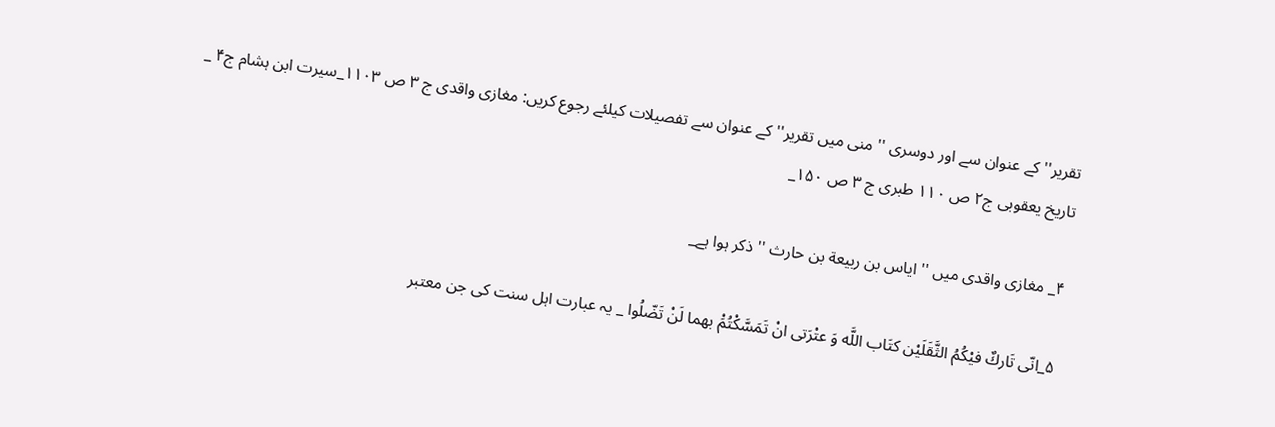تقرير'' كے عنوان سے اور دوسرى '' منى ميں تقرير'' كے عنوان سے تفصيلات كيلئے رجوع كريں: مغازى واقدى ج ۳ ص ۱۱۰۳_سيرت ابن ہشام ج۴ _ تاريخ يعقوبى ج۲ ص ۱۱۰ طبرى ج ۳ ص ۱۵۰_

۴_ مغازى واقدى ميں '' اياس بن ربيعة بن حارث '' ذكر ہوا ہے_

۵_انّى تَاركٌ فيْكُمُ الثَّقَلَيْن كتَاب اللَّه وَ عتْرَتى انْ تَمَسَّكْتُمَْ بهما لَنْ تَضّلُوا _ يہ عبارت اہل سنت كى جن معتبر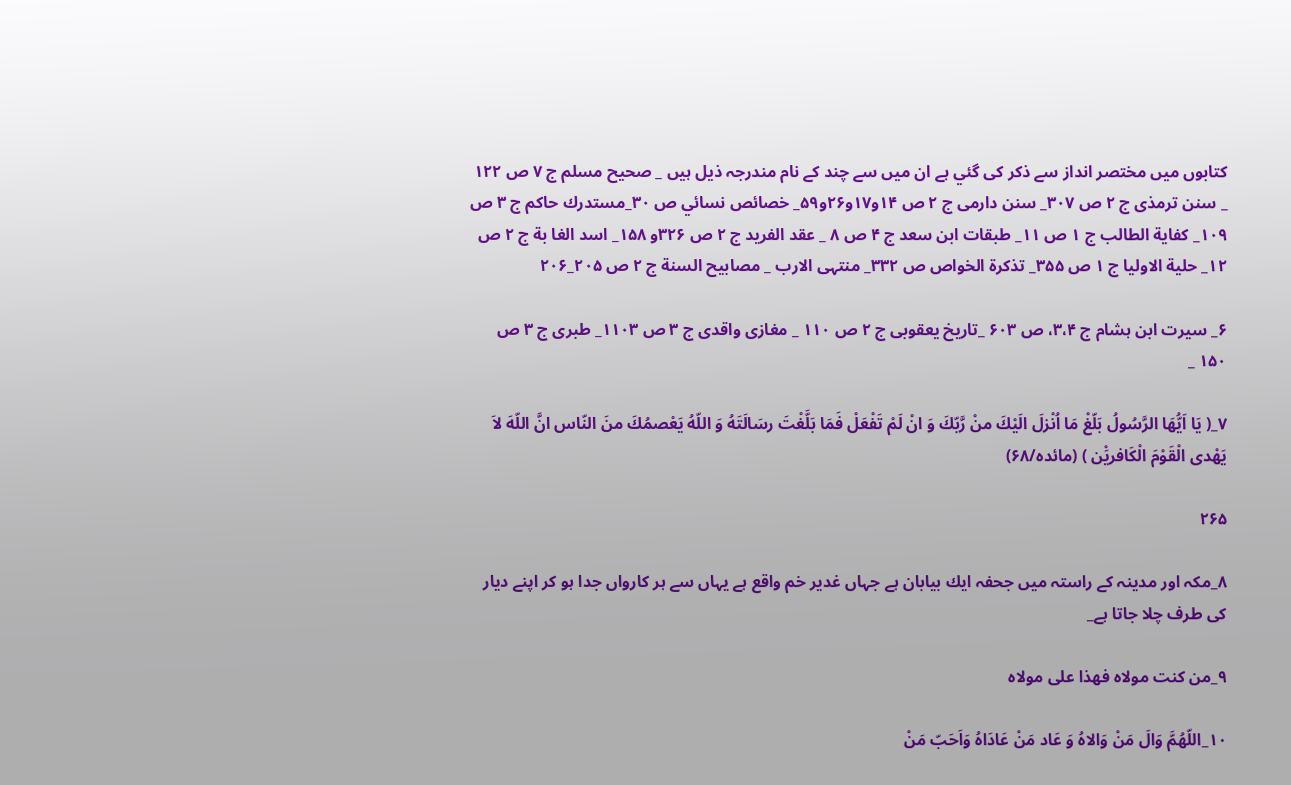كتابوں ميں مختصر انداز سے ذكر كى گئي ہے ان ميں سے چند كے نام مندرجہ ذيل ہيں _ صحيح مسلم ج ۷ ص ۱۲۲ _ سنن ترمذى ج ۲ ص ۳۰۷_ سنن دارمى ج ۲ ص ۱۴و۱۷و۲۶و۵۹_ خصائص نسائي ص ۳۰_مستدرك حاكم ج ۳ ص ۱۰۹_ كفاية الطالب ج ۱ ص ۱۱_ طبقات ابن سعد ج ۴ ص ۸ _ عقد الفريد ج ۲ ص ۳۲۶و ۱۵۸_ اسد الغا بة ج ۲ ص ۱۲_ حلية الاوليا ج ۱ ص ۳۵۵_ تذكرة الخواص ص ۳۳۲_ منتہى الارب _ مصابيح السنة ج ۲ ص ۲۰۵_۲۰۶

۶_ سيرت ابن ہشام ج ۳،۴، ص ۶۰۳ _تاريخ يعقوبى ج ۲ ص ۱۱۰ _ مغازى واقدى ج ۳ ص ۱۱۰۳_ طبرى ج ۳ ص ۱۵۰ _

۷_( يَا اَيُّهَا الرَّسُولُ بَلّغْ مَا اُنْزلَ الَيْكَ منْ رَّبّكَ وَ انْ لَمْ تَفْعَلْ فَمَا بَلَّغْتَ رسَالَتَهُ وَ اللّهُ يَعْصمُكَ منَ النّاس انَّ اللّهَ لاَ يَهْدى الْقَوْمَ الْكَافريَْن ) (مائدہ/۶۸)

۲۶۵

۸_مكہ اور مدينہ كے راستہ ميں جحفہ ايك بيابان ہے جہاں غدير خم واقع ہے يہاں سے ہر كارواں جدا ہو كر اپنے ديار كى طرف چلا جاتا ہے_

۹_من كنت مولاه فهذا على مولاه

۱۰_اللّهُمَّ وَالَ مَنْ وَالاهُ وَ عَاد مَنْ عَادَاهُ وَاَحَبّ مَنْ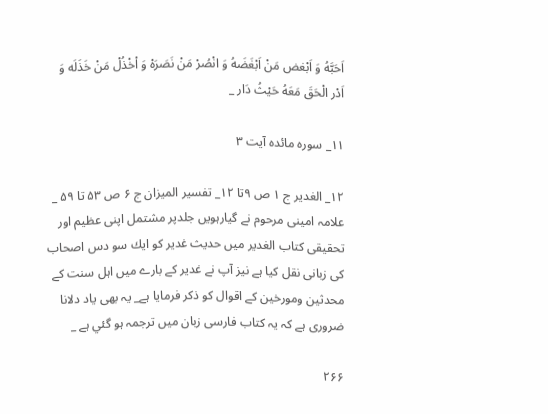اَحَبَّهُ وَ اَبْغض مَنْ اَبْغَضَهُ وَ انْصُرْ مَنْ نَصَرَهْ وَ اْخْذُلْ مَنْ خَذَلَه وَ اَدْر الْحَقَ مَعَهُ حَيْثُ دَار _

۱۱_ سورہ مائدہ آيت ۳

۱۲_ الغدير ج ۱ ص ۹تا ۱۲_ تفسير الميزان ج ۶ ص ۵۳ تا ۵۹ _ علامہ امينى مرحوم نے گيارہويں جلدپر مشتمل اپنى عظيم اور تحقيقى كتاب الغدير ميں حديث غدير كو ايك سو دس اصحاب كى زبانى نقل كيا ہے نيز آپ نے غدير كے بارے ميں اہل سنت كے محدثين ومورخين كے اقوال كو ذكر فرمايا ہے_ يہ بھى ياد دلانا ضرورى ہے كہ يہ كتاب فارسى زبان ميں ترجمہ ہو گئي ہے _

۲۶۶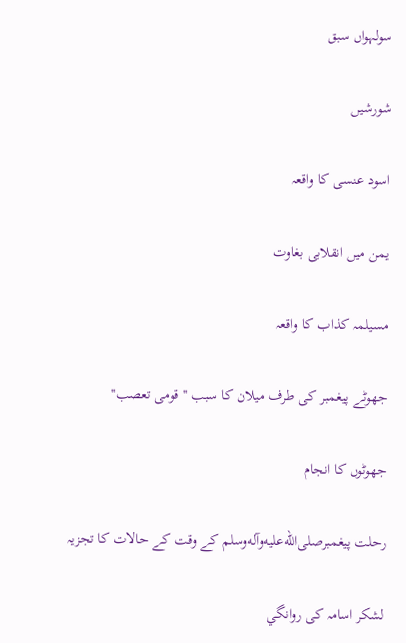سولہواں سبق

شورشيں

اسود عنسى كا واقعہ

يمن ميں انقلابى بغاوت

مسيلمہ كذاب كا واقعہ

جھوٹے پيغمبر كى طرف ميلان كا سبب ''قومى تعصب''

جھوٹوں كا انجام

رحلت پيغمبرصلى‌الله‌عليه‌وآله‌وسلم كے وقت كے حالات كا تجزيہ

لشكر اسامہ كى روانگي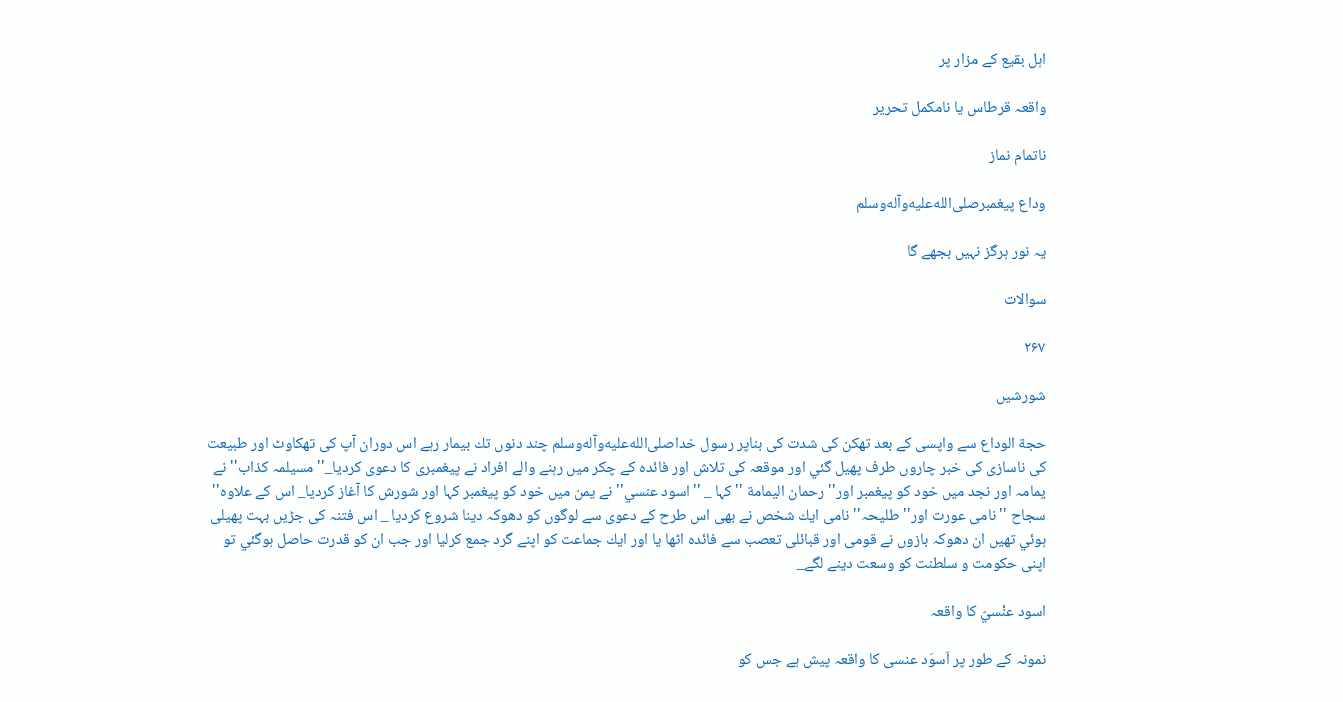اہل بقيع كے مزار پر

واقعہ قرطاس يا نامكمل تحرير

ناتمام نماز

وداع پيغمبرصلى‌الله‌عليه‌وآله‌وسلم

يہ نور ہرگز نہيں بجھے گا

سوالات

۲۶۷

شورشيں

حجة الوداع سے واپسى كے بعد تھكن كى شدت كى بناپر رسول خداصلى‌الله‌عليه‌وآله‌وسلم چند دنوں تك بيمار رہے اس دوران آپ كى تھكاوٹ اور طبيعت كى ناسازى كى خبر چاروں طرف پھيل گئي اور موقعہ كى تلاش اور فائدہ كے چكر ميں رہنے والے افراد نے پيغمبرى كا دعوى كرديا_'' مسيلمہ كذاب'' نے يمامہ اور نجد ميں خود كو پيغمبر اور'' رحمان اليمامة ''كہا _ ''اسود عنسي'' نے يمن ميں خود كو پيغمبر كہا اور شورش كا آغاز كرديا_ اس كے علاوہ'' سجاح ''نامى عورت اور'' طليحہ'' نامى ايك شخص نے بھى اس طرح كے دعوى سے لوگوں كو دھوكہ دينا شروع كرديا _ اس فتنہ كى جڑيں بہت پھيلى ہوئي تھيں ان دھوكہ بازوں نے قومى اور قبائلى تعصب سے فائدہ اٹھا يا اور ايك جماعت كو اپنے گرد جمع كرليا اور جب ان كو قدرت حاصل ہوگئي تو اپنى حكومت و سلطنت كو وسعت دينے لگے_

اسود عنْسيّ كا واقعہ

نمونہ كے طور پر اَسوَد عنسى كا واقعہ پيش ہے جس كو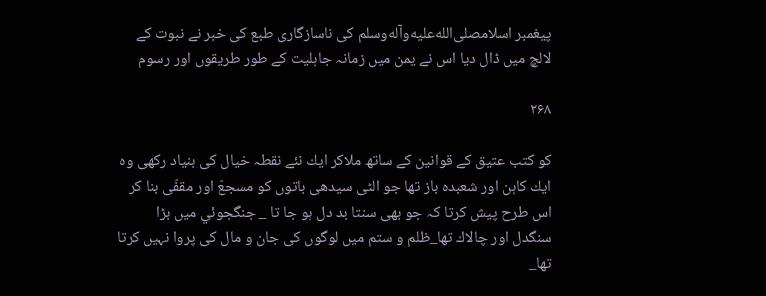پيغمبر اسلامصلى‌الله‌عليه‌وآله‌وسلم كى ناسازگارى طبع كى خبر نے نبوت كے لالچ ميں ڈال ديا اس نے يمن ميں زمانہ جاہليت كے طور طريقوں اور رسوم

۲۶۸

كو كتب عتيق كے قوانين كے ساتھ ملاكر ايك نئے نقطہ خيال كى بنياد ركھى وہ ايك كاہن اور شعبدہ باز تھا جو الٹى سيدھى باتوں كو مسجعّ اور مقفّى بنا كر اس طرح پيش كرتا كہ جو بھى سنتا بد دل ہو جا تا _ جنگجوئي ميں بڑا سنگدل اور چالاك تھا_ظلم و ستم ميں لوگوں كى جان و مال كى پروا نہيں كرتا تھا_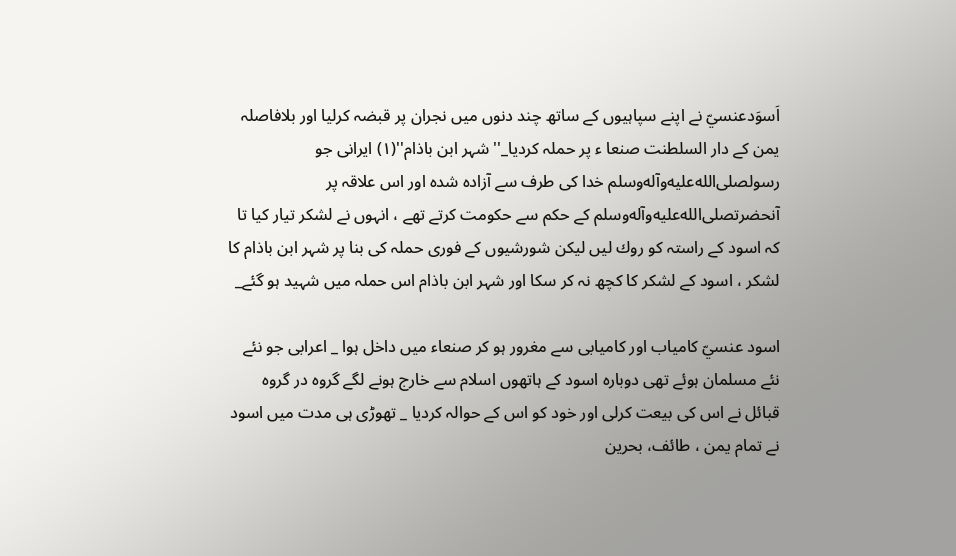اَسوَدعنسيّ نے اپنے سپاہيوں كے ساتھ چند دنوں ميں نجران پر قبضہ كرليا اور بلافاصلہ يمن كے دار السلطنت صنعا ء پر حملہ كرديا_'' شہر ابن باذام''(۱) ايرانى جو رسولصلى‌الله‌عليه‌وآله‌وسلم خدا كى طرف سے آزادہ شدہ اور اس علاقہ پر آنحضرتصلى‌الله‌عليه‌وآله‌وسلم كے حكم سے حكومت كرتے تھے ، انہوں نے لشكر تيار كيا تا كہ اسود كے راستہ كو روك ليں ليكن شورشيوں كے فورى حملہ كى بنا پر شہر ابن باذام كا لشكر ، اسود كے لشكر كا كچھ نہ كر سكا اور شہر ابن باذام اس حملہ ميں شہيد ہو گئے_

اسود عنسيّ كامياب اور كاميابى سے مغرور ہو كر صنعاء ميں داخل ہوا _ اعرابى جو نئے نئے مسلمان ہوئے تھى دوبارہ اسود كے ہاتھوں اسلام سے خارج ہونے لگے گروہ در گروہ قبائل نے اس كى بيعت كرلى اور خود كو اس كے حوالہ كرديا _ تھوڑى ہى مدت ميں اسود نے تمام يمن ، طائف، بحرين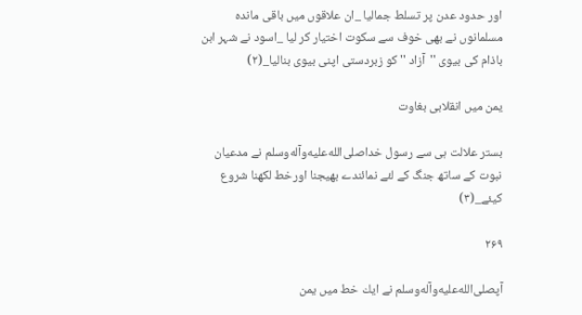اور حدود عدن پر تسلط جماليا _ان علاقوں ميں باقى ماندہ مسلمانوں نے بھى خوف سے سكوت اختيار كر ليا _اسود نے شہر ابن باذام كى بيوى ''آزاد '' كو زبردستى اپنى بيوى بناليا_(۲)

يمن ميں انقلابى بغاوت

بستر علالت ہى سے رسول خداصلى‌الله‌عليه‌وآله‌وسلم نے مدعيان نبوت كے ساتھ جنگ كے لئے نمائندے بھيجنا اورخط لكھنا شروع كيئے_(۳)

۲۶۹

آپصلى‌الله‌عليه‌وآله‌وسلم نے ايك خط ميں يمن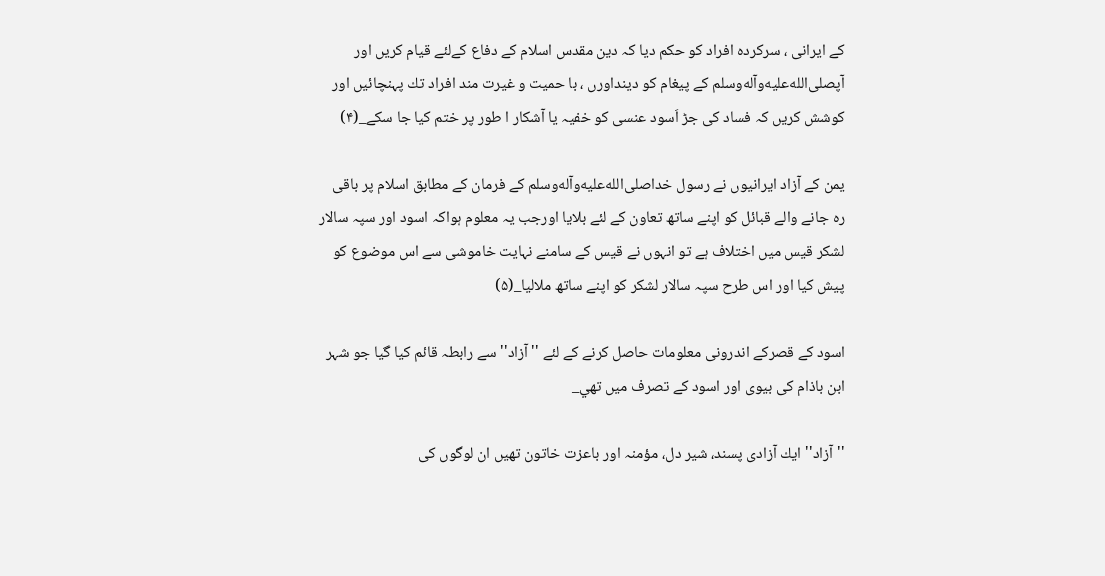كے ايرانى ، سركردہ افراد كو حكم ديا كہ دين مقدس اسلام كے دفاع كےلئے قيام كريں اور آپصلى‌الله‌عليه‌وآله‌وسلم كے پيغام كو دينداورں ، با حميت و غيرت مند افراد تك پہنچائيں اور كوشش كريں كہ فساد كى جڑ اَسود عنسى كو خفيہ يا آشكار ا طور پر ختم كيا جا سكے_(۴)

يمن كے آزاد ايرانيوں نے رسول خداصلى‌الله‌عليه‌وآله‌وسلم كے فرمان كے مطابق اسلام پر باقى رہ جانے والے قبائل كو اپنے ساتھ تعاون كے لئے بلايا اورجب يہ معلوم ہواكہ اسود اور سپہ سالار لشكر قيس ميں اختلاف ہے تو انہوں نے قيس كے سامنے نہايت خاموشى سے اس موضوع كو پيش كيا اور اس طرح سپہ سالار لشكر كو اپنے ساتھ ملاليا_(۵)

اسود كے قصركے اندرونى معلومات حاصل كرنے كے لئے ''آزاد'' سے رابطہ قائم كيا گيا جو شہر ابن باذام كى بيوى اور اسود كے تصرف ميں تھي_

'' آزاد'' ايك آزادى پسند، شير دل، مؤمنہ اور باعزت خاتون تھيں ان لوگوں كى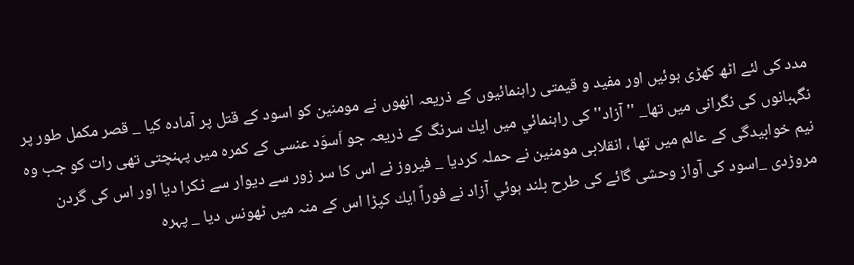مدد كى لئے اٹھ كھڑى ہوئيں اور مفيد و قيمتى راہنمائيوں كے ذريعہ انھوں نے مومنين كو اسود كے قتل پر آمادہ كيا _ قصر مكمل طور پر نگہبانوں كى نگرانى ميں تھا_ '' آزاد'' كى راہنمائي ميں ايك سرنگ كے ذريعہ جو اَسوَد عنسى كے كمرہ ميں پہنچتى تھى رات كو جب وہ نيم خوابيدگى كے عالم ميں تھا ، انقلابى مومنين نے حملہ كرديا _ فيروز نے اس كا سر زور سے ديوار سے ٹكرا ديا اور اس كى گردن مروڑدى _اسود كى آواز وحشى گائے كى طرح بلند ہوئي آزاد نے فوراً ايك كپڑا اس كے منہ ميں ٹھونس ديا _ پہرہ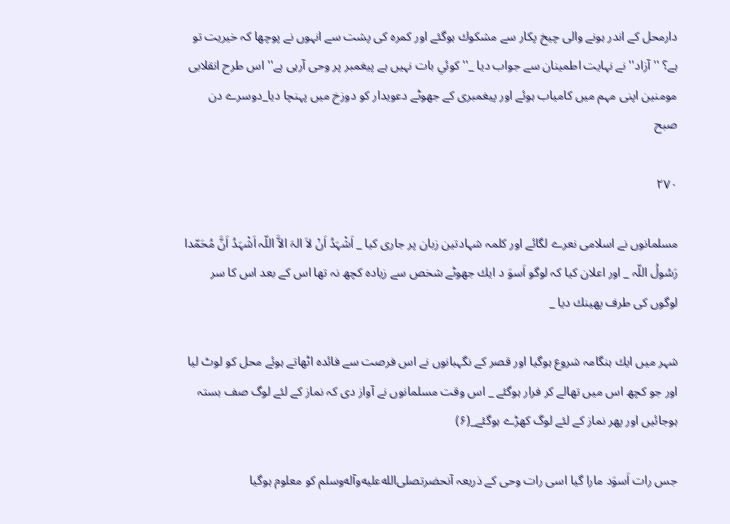دارمحل كے اندر ہونے والى چيخ پكار سے مشكوك ہوگئے اور كمرہ كى پشت سے انہوں نے پوچھا كہ خيريت تو ہے؟ '' آزاد'' نے نہايت اطمينان سے جواب ديا _'' كوئي بات نہيں ہے پيغمبر پر وحى آرہى ہے'' اس طرح انقلابى مومنين اپنى مہم ميں كامياب ہوئے اور پيغمبرى كے جھوٹے دعويدار كو دوزخ ميں پہنچا ديا_دوسرے دن صبح

۲۷۰

مسلمانوں نے اسلامى نعرے لگائے اور كلمہ شہادتين زبان پر جارى كيا _ اَشْہَدُ اَنْ لاَ الہَ الاَّ اللّہ اَشْہَدُ اَنَّ مُحَمّدا رَسُولُ اللّہ _ اور اعلان كيا كہ لوگو اَسوَ د ايك جھوٹے شخص سے زيادہ كچھ نہ تھا اس كے بعد اس كا سر لوگوں كى طرف پھينك ديا _

شہر ميں ايك ہنگامہ شروع ہوگيا اور قصر كے نگہبانوں نے اس فرصت سے فائدہ اٹھاتے ہوئے محل كو لوٹ ليا اور جو كچھ اس ميں تھالے كر فرار ہوگئے _ اس وقت مسلمانوں نے آواز دى كہ نماز كے لئے لوگ صف بستہ ہوجائيں اور پھر نماز كے لئے لوگ كھڑے ہوگئے_(۶)

جس رات اَسوَد مارا گيا اسى رات وحى كے ذريعہ آنحضرتصلى‌الله‌عليه‌وآله‌وسلم كو معلوم ہوگيا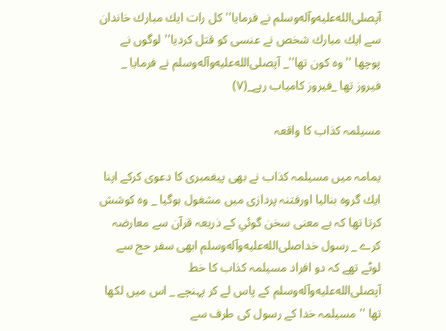آپصلى‌الله‌عليه‌وآله‌وسلم نے فرمايا'' كل رات ايك مبارك خاندان سے ايك مبارك شخص نے عنسى كو قتل كرديا'' لوگوں نے پوچھا ''وہ كون تھا''_ آپصلى‌الله‌عليه‌وآله‌وسلم نے فرمايا _ فيروز تھا _فيروز كامياب رہے_(۷)

مسيلمہ كذاب كا واقعہ

يمامہ ميں مسيلمہ كذاب نے بھى پيغمبرى كا دعوى كركے اپنا ايك گروہ بناليا اورفتنہ پردازى ميں مشغول ہوگيا _ وہ كوشش كرتا تھا كہ بے معنى سخن گوئي كے ذريعہ قرآن سے معارضہ كرے _ رسول خداصلى‌الله‌عليه‌وآله‌وسلم ابھى سفر حج سے لوٹے تھے كہ دو افراد مسيلمہ كذاب كا خط آپصلى‌الله‌عليه‌وآله‌وسلم كے پاس لے كر پہنچے _ اس ميں لكھا تھا '' مسيلمہ خدا كے رسول كى طرف سے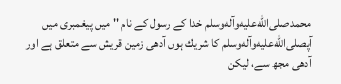محمدصلى‌الله‌عليه‌وآله‌وسلم خدا كے رسول كے نام '' ميں پيغمبرى ميں آپصلى‌الله‌عليه‌وآله‌وسلم كا شريك ہوں آدھى زمين قريش سے متعلق ہے اور آدھى مجھ سے، ليكن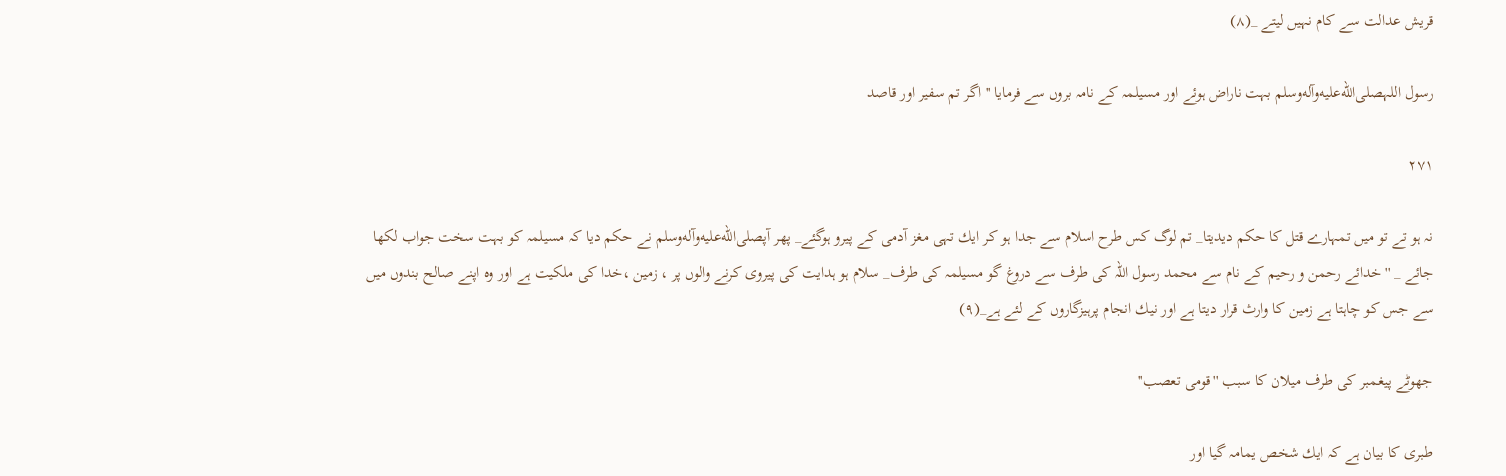قريش عدالت سے كام نہيں ليتے _(۸)

رسول اللہصلى‌الله‌عليه‌وآله‌وسلم بہت ناراض ہوئے اور مسيلمہ كے نامہ بروں سے فرمايا '' اگر تم سفير اور قاصد

۲۷۱

نہ ہو تے تو ميں تمہارے قتل كا حكم ديديتا_ تم لوگ كس طرح اسلام سے جدا ہو كر ايك تہى مغز آدمى كے پيرو ہوگئے_ پھر آپصلى‌الله‌عليه‌وآله‌وسلم نے حكم ديا كہ مسيلمہ كو بہت سخت جواب لكھا جائے _ ''خدائے رحمن و رحيم كے نام سے محمد رسول اللہ كى طرف سے دروغ گو مسيلمہ كى طرف_ سلام ہو ہدايت كى پيروى كرنے والوں پر ، زمين ،خدا كى ملكيت ہے اور وہ اپنے صالح بندوں ميں سے جس كو چاہتا ہے زمين كا وارث قرار ديتا ہے اور نيك انجام پرہيزگاروں كے لئے ہے_(۹)

جھوٹے پيغمبر كى طرف ميلان كا سبب ''قومى تعصب''

طبرى كا بيان ہے كہ ايك شخص يمامہ گيا اور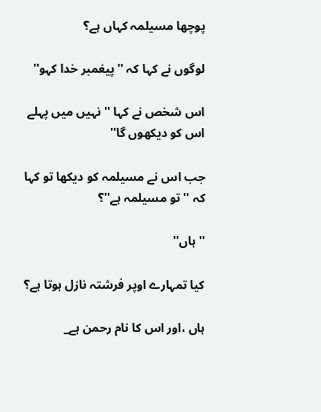پوچھا مسيلمہ كہاں ہے؟

لوگوں نے كہا كہ '' پيغمبر خدا كہو''

اس شخص نے كہا '' نہيں ميں پہلے اس كو ديكھوں گا''

جب اس نے مسيلمہ كو ديكھا تو كہا كہ '' تو مسيلمہ ہے''؟

'' ہاں''

كيا تمہارے اوپر فرشتہ نازل ہوتا ہے؟

ہاں ،اور اس كا نام رحمن ہے_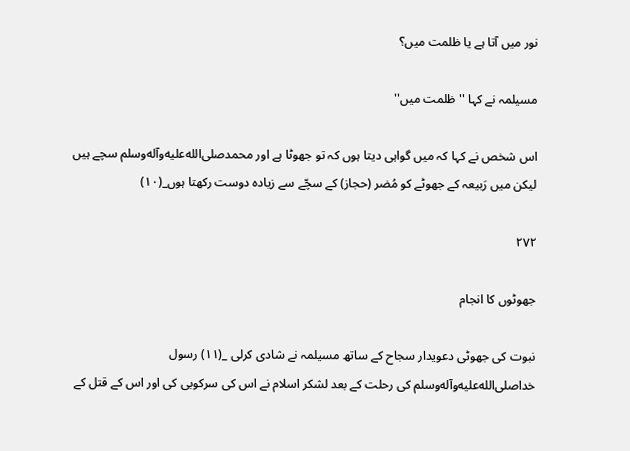نور ميں آتا ہے يا ظلمت ميں؟

مسيلمہ نے كہا '' ظلمت ميں''

اس شخص نے كہا كہ ميں گواہى ديتا ہوں كہ تو جھوٹا ہے اور محمدصلى‌الله‌عليه‌وآله‌وسلم سچے ہيں ليكن ميں رَبيعہ كے جھوٹے كو مُضر (حجاز) كے سچّے سے زيادہ دوست ركھتا ہوں_(۱۰)

۲۷۲

جھوٹوں كا انجام

نبوت كى جھوٹى دعويدار سجاح كے ساتھ مسيلمہ نے شادى كرلى _(۱۱) رسول خداصلى‌الله‌عليه‌وآله‌وسلم كى رحلت كے بعد لشكر اسلام نے اس كى سركوبى كى اور اس كے قتل كے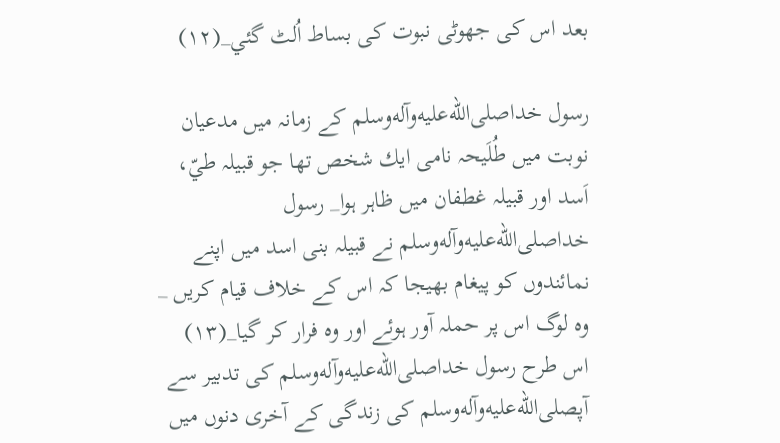بعد اس كى جھوٹى نبوت كى بساط اُلٹ گئي_(۱۲)

رسول خداصلى‌الله‌عليه‌وآله‌وسلم كے زمانہ ميں مدعيان نوبت ميں طُلَيحہ نامى ايك شخص تھا جو قبيلہ طيّ، اَسد اور قبيلہ غطفان ميں ظاہر ہوا_ رسول خداصلى‌الله‌عليه‌وآله‌وسلم نے قبيلہ بنى اسد ميں اپنے نمائندوں كو پيغام بھيجا كہ اس كے خلاف قيام كريں _ وہ لوگ اس پر حملہ آور ہوئے اور وہ فرار كر گيا_(۱۳) اس طرح رسول خداصلى‌الله‌عليه‌وآله‌وسلم كى تدبير سے آپصلى‌الله‌عليه‌وآله‌وسلم كى زندگى كے آخرى دنوں ميں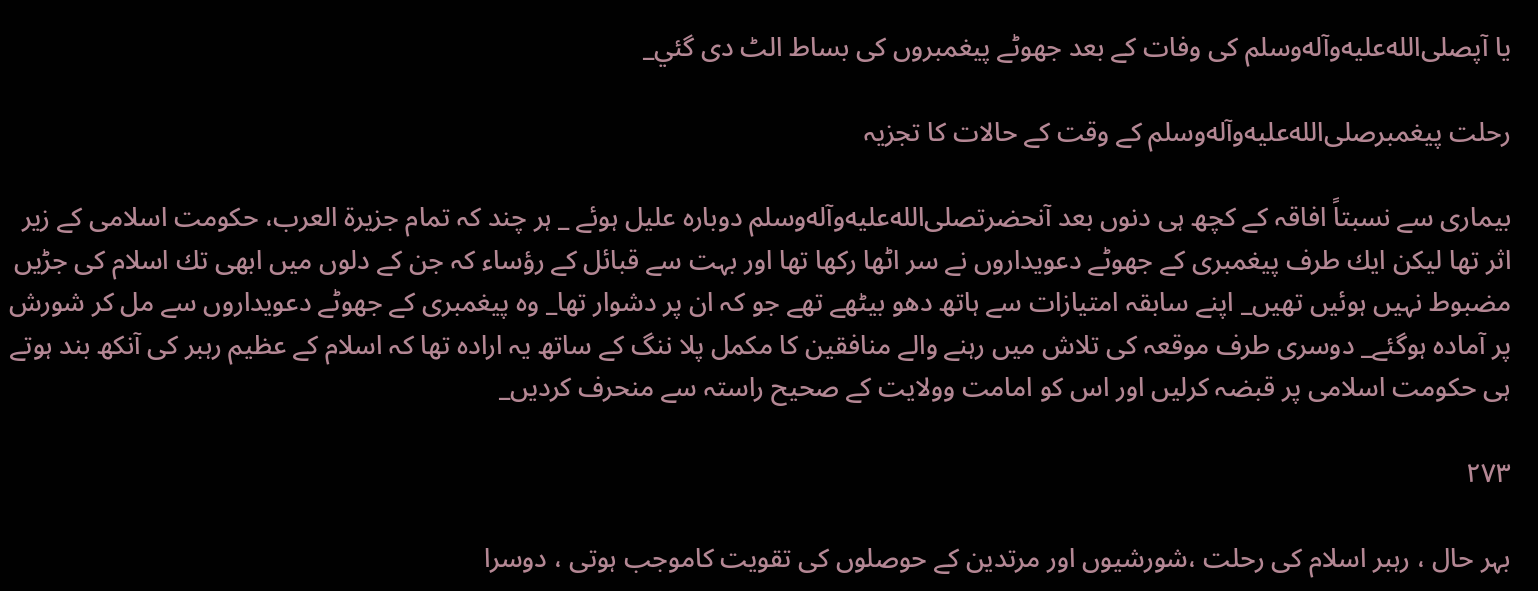يا آپصلى‌الله‌عليه‌وآله‌وسلم كى وفات كے بعد جھوٹے پيغمبروں كى بساط الٹ دى گئي_

رحلت پيغمبرصلى‌الله‌عليه‌وآله‌وسلم كے وقت كے حالات كا تجزيہ

بيمارى سے نسبتاً افاقہ كے كچھ ہى دنوں بعد آنحضرتصلى‌الله‌عليه‌وآله‌وسلم دوبارہ عليل ہوئے _ ہر چند كہ تمام جزيرة العرب، حكومت اسلامى كے زير اثر تھا ليكن ايك طرف پيغمبرى كے جھوٹے دعويداروں نے سر اٹھا ركھا تھا اور بہت سے قبائل كے رؤساء كہ جن كے دلوں ميں ابھى تك اسلام كى جڑيں مضبوط نہيں ہوئيں تھيں_ اپنے سابقہ امتيازات سے ہاتھ دھو بيٹھے تھے جو كہ ان پر دشوار تھا_ وہ پيغمبرى كے جھوٹے دعويداروں سے مل كر شورش پر آمادہ ہوگئے_ دوسرى طرف موقعہ كى تلاش ميں رہنے والے منافقين كا مكمل پلا ننگ كے ساتھ يہ ارادہ تھا كہ اسلام كے عظيم رہبر كى آنكھ بند ہوتے ہى حكومت اسلامى پر قبضہ كرليں اور اس كو امامت وولايت كے صحيح راستہ سے منحرف كرديں_

۲۷۳

بہر حال ، رہبر اسلام كى رحلت ،شورشيوں اور مرتدين كے حوصلوں كى تقويت كاموجب ہوتى ، دوسرا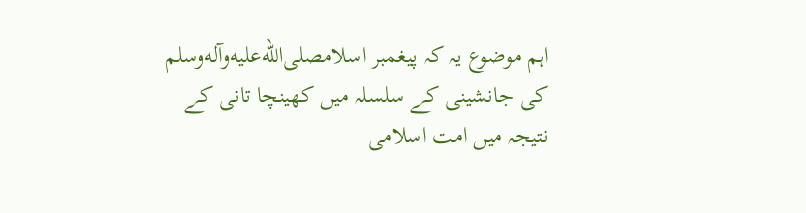اہم موضوع يہ كہ پيغمبر اسلامصلى‌الله‌عليه‌وآله‌وسلم كى جانشينى كے سلسلہ ميں كھينچا تانى كے نتيجہ ميں امت اسلامى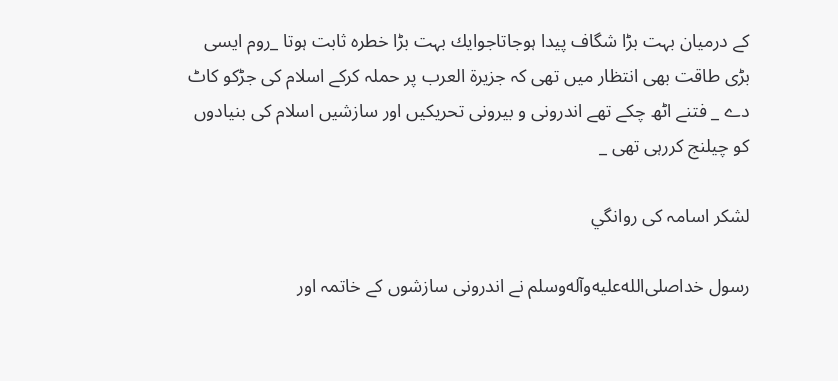كے درميان بہت بڑا شگاف پيدا ہوجاتاجوايك بہت بڑا خطرہ ثابت ہوتا _روم ايسى بڑى طاقت بھى انتظار ميں تھى كہ جزيرة العرب پر حملہ كركے اسلام كى جڑكو كاٹ دے _ فتنے اٹھ چكے تھے اندرونى و بيرونى تحريكيں اور سازشيں اسلام كى بنيادوں كو چيلنج كررہى تھى _

لشكر اسامہ كى روانگي

رسول خداصلى‌الله‌عليه‌وآله‌وسلم نے اندرونى سازشوں كے خاتمہ اور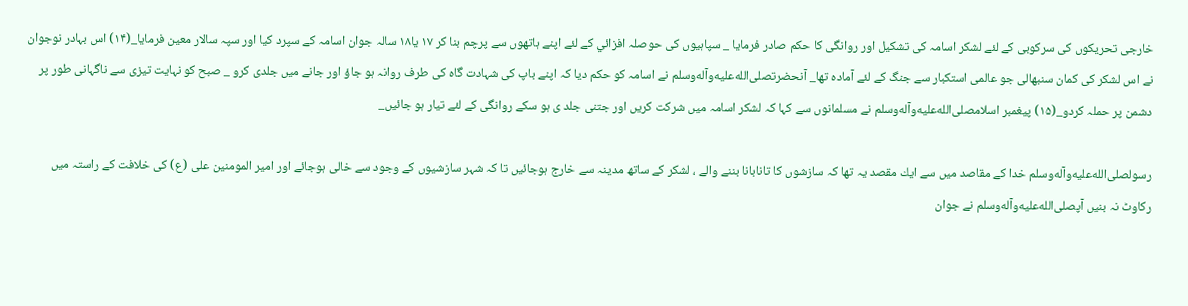خارجى تحريكوں كى سركوبى كے لئے لشكر اسامہ كى تشكيل اور روانگى كا حكم صادر فرمايا _ سپاہيوں كى حوصلہ افزائي كے لئے اپنے ہاتھوں سے پرچم بنا كر ۱۷ يا۱۸ سالہ جوان اسامہ كے سپرد كيا اور سپہ سالار معين فرمايا_(۱۴) اس بہادر نوجوان نے اس لشكر كى كمان سنبھالى جو عالمى استكبار سے جنگ كے لئے آمادہ تھا_ آنحضرتصلى‌الله‌عليه‌وآله‌وسلم نے اسامہ كو حكم ديا كہ اپنے باپ كى شہادت گاہ كى طرف روانہ ہو جاؤ اور جانے ميں جلدى كرو _ صبح كو نہايت تيزى سے ناگہانى طور پر دشمن پر حملہ كردو_(۱۵) پيغمبر اسلامصلى‌الله‌عليه‌وآله‌وسلم نے مسلمانوں سے كہا كہ لشكر اسامہ ميں شركت كريں اور جتنى جلد ى ہو سكے روانگى كے لئے تيار ہو جائيں_

رسولصلى‌الله‌عليه‌وآله‌وسلم خدا كے مقاصد ميں سے ايك مقصد يہ تھا كہ سازشوں كا تانابانا بننے والے ، لشكر كے ساتھ مدينہ سے خارج ہوجائيں تا كہ شہر سازشيوں كے وجود سے خالى ہوجائے اور امير المومنين على (ع) كى خلافت كے راستہ ميں ركاوٹ نہ بنيں آپصلى‌الله‌عليه‌وآله‌وسلم نے جوان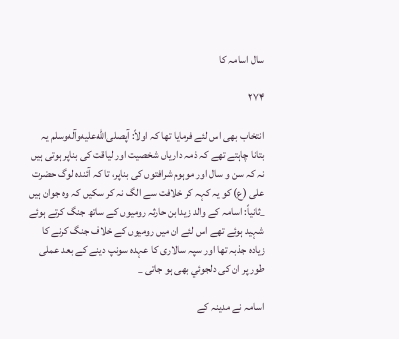سال اسامہ كا

۲۷۴

انتخاب بھى اس لئے فرمايا تھا كہ اولاً: آپصلى‌الله‌عليه‌وآله‌وسلم يہ بتانا چاہتے تھے كہ ذمہ دارياں شخصيت اور لياقت كى بناپر ہوتى ہيں نہ كہ سن و سال اور موہوم شرافتوں كى بناپر، تا كہ آئندہ لوگ حضرت على (ع) كو يہ كہہ كر خلافت سے الگ نہ كر سكيں كہ وہ جوان ہيں _ثانياً: اسامہ كے والد زيدابن حارثہ روميوں كے ساتھ جنگ كرتے ہوئے شہيد ہوئے تھے اس لئے ان ميں روميوں كے خلاف جنگ كرنے كا زيادہ جذبہ تھا اور سپہ سالارى كا عہدہ سونپ دينے كے بعد عملى طور پر ان كى دلجوئي بھى ہو جاتى _

اسامہ نے مدينہ كے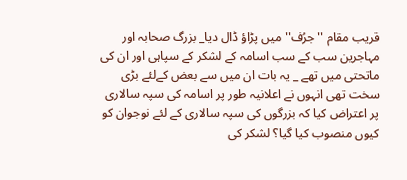قريب مقام '' جرُف'' ميں پڑاؤ ڈال ديا_ بزرگ صحابہ اور مہاجرين سب كے سب اسامہ كے لشكر كے سپاہى اور ان كى ماتحتى ميں تھے _ يہ بات ان ميں سے بعض كےلئے بڑى سخت تھى انہوں نے اعلانيہ طور پر اسامہ كى سپہ سالارى پر اعتراض كيا كہ بزرگوں كى سپہ سالارى كے لئے نوجوان كو كيوں منصوب كيا گيا؟ لشكر كى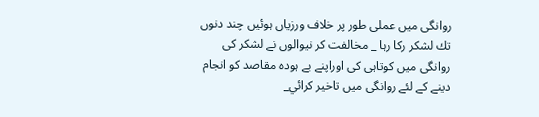روانگى ميں عملى طور پر خلاف ورزياں ہوئيں چند دنوں تك لشكر ركا رہا _ مخالفت كر نيوالوں نے لشكر كى روانگى ميں كوتاہى كى اوراپنے بے ہودہ مقاصد كو انجام دينے كے لئے روانگى ميں تاخير كرائي_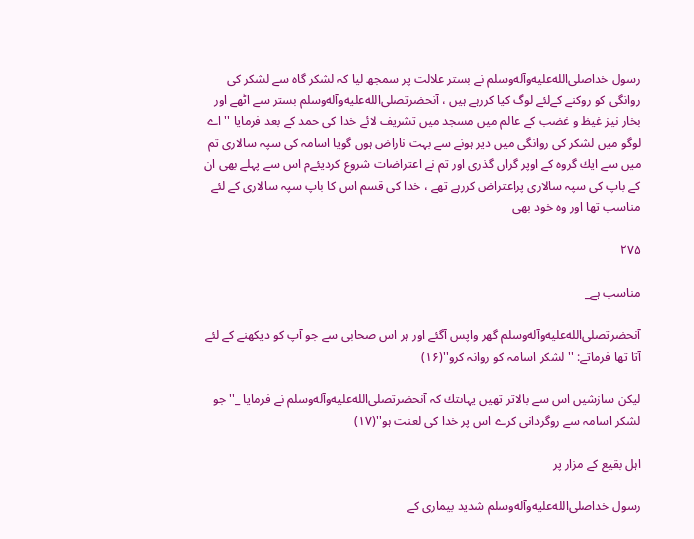رسول خداصلى‌الله‌عليه‌وآله‌وسلم نے بستر علالت پر سمجھ ليا كہ لشكر گاہ سے لشكر كى روانگى كو روكنے كےلئے لوگ كيا كررہے ہيں ، آنحضرتصلى‌الله‌عليه‌وآله‌وسلم بستر سے اٹھے اور بخار نيز غيظ و غضب كے عالم ميں مسجد ميں تشريف لائے خدا كى حمد كے بعد فرمايا '' اے لوگو ميں لشكر كى روانگى ميں دير ہونے سے بہت ناراض ہوں گويا اسامہ كى سپہ سالارى تم ميں سے ايك گروہ كے اوپر گراں گذرى اور تم نے اعتراضات شروع كرديئےم اس سے پہلے بھى ان كے باپ كى سپہ سالارى پراعتراض كررہے تھے ، خدا كى قسم اس كا باپ سپہ سالارى كے لئے مناسب تھا اور وہ خود بھى

۲۷۵

مناسب ہے_

آنحضرتصلى‌الله‌عليه‌وآله‌وسلم گھر واپس آگئے اور ہر اس صحابى سے جو آپ كو ديكھنے كے لئے آتا تھا فرماتے: '' لشكر اسامہ كو روانہ كرو''(۱۶)

ليكن سازشيں اس سے بالاتر تھيں يہاںتك كہ آنحضرتصلى‌الله‌عليه‌وآله‌وسلم نے فرمايا _'' جو لشكر اسامہ سے روگردانى كرے اس پر خدا كى لعنت ہو''(۱۷)

اہل بقيع كے مزار پر

رسول خداصلى‌الله‌عليه‌وآله‌وسلم شديد بيمارى كے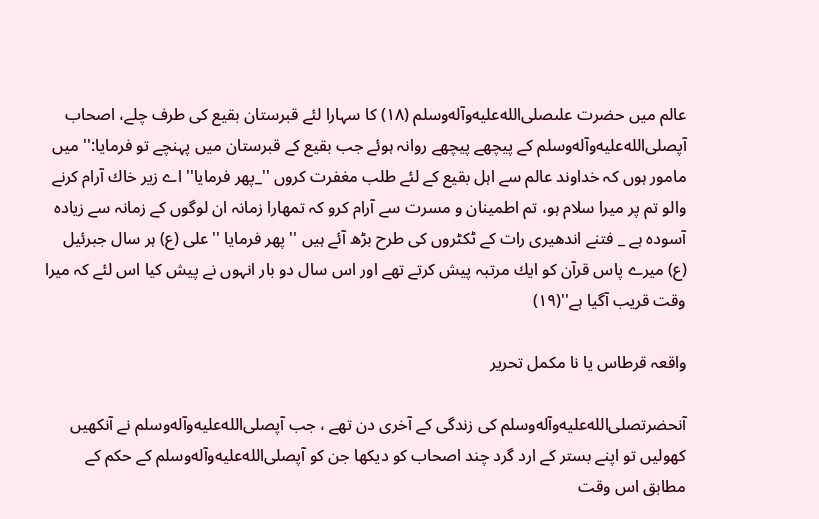عالم ميں حضرت علىصلى‌الله‌عليه‌وآله‌وسلم (۱۸) كا سہارا لئے قبرستان بقيع كى طرف چلے، اصحاب آپصلى‌الله‌عليه‌وآله‌وسلم كے پيچھے پيچھے روانہ ہوئے جب بقيع كے قبرستان ميں پہنچے تو فرمايا:'' ميں مامور ہوں كہ خداوند عالم سے اہل بقيع كے لئے طلب مغفرت كروں ''_پھر فرمايا'' اے زير خاك آرام كرنے والو تم پر ميرا سلام ہو، تم اطمينان و مسرت سے آرام كرو كہ تمھارا زمانہ ان لوگوں كے زمانہ سے زيادہ آسودہ ہے _ فتنے اندھيرى رات كے ٹكٹروں كى طرح بڑھ آئے ہيں '' پھر فرمايا '' على (ع) ہر سال جبرئيل (ع) ميرے پاس قرآن كو ايك مرتبہ پيش كرتے تھے اور اس سال دو بار انہوں نے پيش كيا اس لئے كہ ميرا وقت قريب آگيا ہے''(۱۹)

واقعہ قرطاس يا نا مكمل تحرير

آنحضرتصلى‌الله‌عليه‌وآله‌وسلم كى زندگى كے آخرى دن تھے ، جب آپصلى‌الله‌عليه‌وآله‌وسلم نے آنكھيں كھوليں تو اپنے بستر كے ارد گرد چند اصحاب كو ديكھا جن كو آپصلى‌الله‌عليه‌وآله‌وسلم كے حكم كے مطابق اس وقت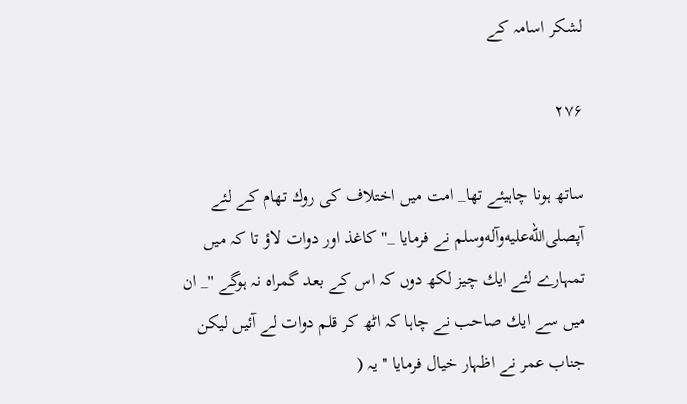لشكر اسامہ كے

۲۷۶

ساتھ ہونا چاہيئے تھا_ امت ميں اختلاف كى روك تھام كے لئے آپصلى‌الله‌عليه‌وآله‌وسلم نے فرمايا _'' كاغذ اور دوات لاؤ تا كہ ميں تمہارے لئے ايك چيز لكھ دوں كہ اس كے بعد گمراہ نہ ہوگے ''_ ان ميں سے ايك صاحب نے چاہا كہ اٹھ كر قلم دوات لے آئيں ليكن جناب عمر نے اظہار خيال فرمايا '' يہ (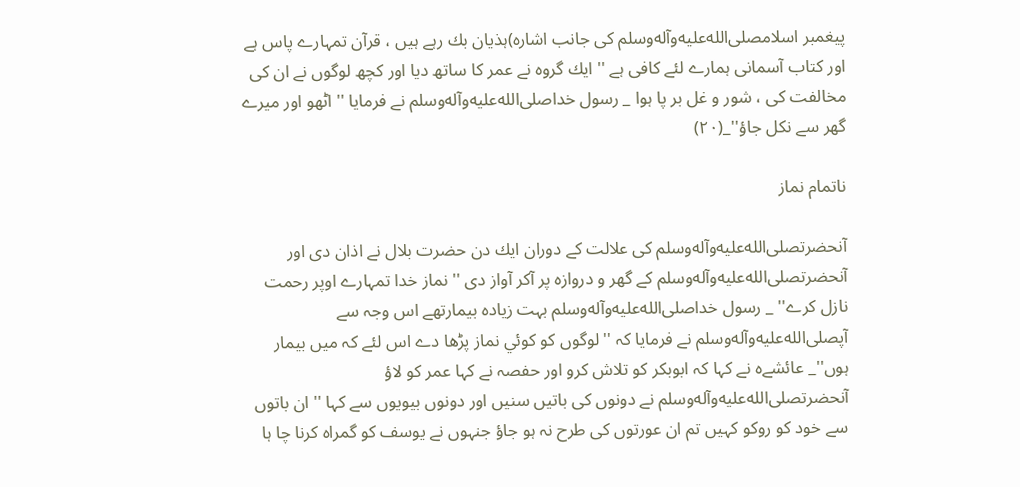پيغمبر اسلامصلى‌الله‌عليه‌وآله‌وسلم كى جانب اشارہ)ہذيان بك رہے ہيں ، قرآن تمہارے پاس ہے اور كتاب آسمانى ہمارے لئے كافى ہے '' ايك گروہ نے عمر كا ساتھ ديا اور كچھ لوگوں نے ان كى مخالفت كى ، شور و غل بر پا ہوا _ رسول خداصلى‌الله‌عليه‌وآله‌وسلم نے فرمايا '' اٹھو اور ميرے گھر سے نكل جاؤ''_(۲۰)

ناتمام نماز

آنحضرتصلى‌الله‌عليه‌وآله‌وسلم كى علالت كے دوران ايك دن حضرت بلال نے اذان دى اور آنحضرتصلى‌الله‌عليه‌وآله‌وسلم كے گھر و دروازہ پر آكر آواز دى '' نماز خدا تمہارے اوپر رحمت نازل كرے'' _ رسول خداصلى‌الله‌عليه‌وآله‌وسلم بہت زيادہ بيمارتھے اس وجہ سے آپصلى‌الله‌عليه‌وآله‌وسلم نے فرمايا كہ '' لوگوں كو كوئي نماز پڑھا دے اس لئے كہ ميں بيمار ہوں''_ عائشےہ نے كہا كہ ابوبكر كو تلاش كرو اور حفصہ نے كہا عمر كو لاؤ آنحضرتصلى‌الله‌عليه‌وآله‌وسلم نے دونوں كى باتيں سنيں اور دونوں بيويوں سے كہا '' ان باتوں سے خود كو روكو كہيں تم ان عورتوں كى طرح نہ ہو جاؤ جنہوں نے يوسف كو گمراہ كرنا چا ہا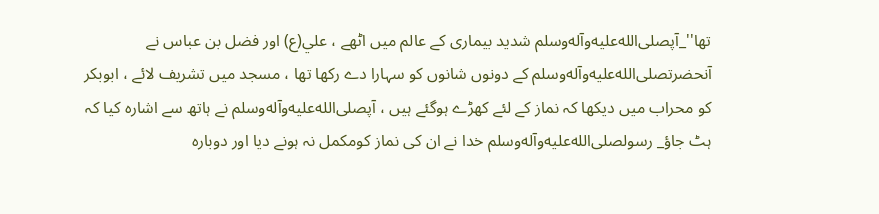تھا''_آپصلى‌الله‌عليه‌وآله‌وسلم شديد بيمارى كے عالم ميں اٹھے ، علي(ع) اور فضل بن عباس نے آنحضرتصلى‌الله‌عليه‌وآله‌وسلم كے دونوں شانوں كو سہارا دے ركھا تھا ، مسجد ميں تشريف لائے ، ابوبكر كو محراب ميں ديكھا كہ نماز كے لئے كھڑے ہوگئے ہيں ، آپصلى‌الله‌عليه‌وآله‌وسلم نے ہاتھ سے اشارہ كيا كہ ہٹ جاؤ_ رسولصلى‌الله‌عليه‌وآله‌وسلم خدا نے ان كى نماز كومكمل نہ ہونے ديا اور دوبارہ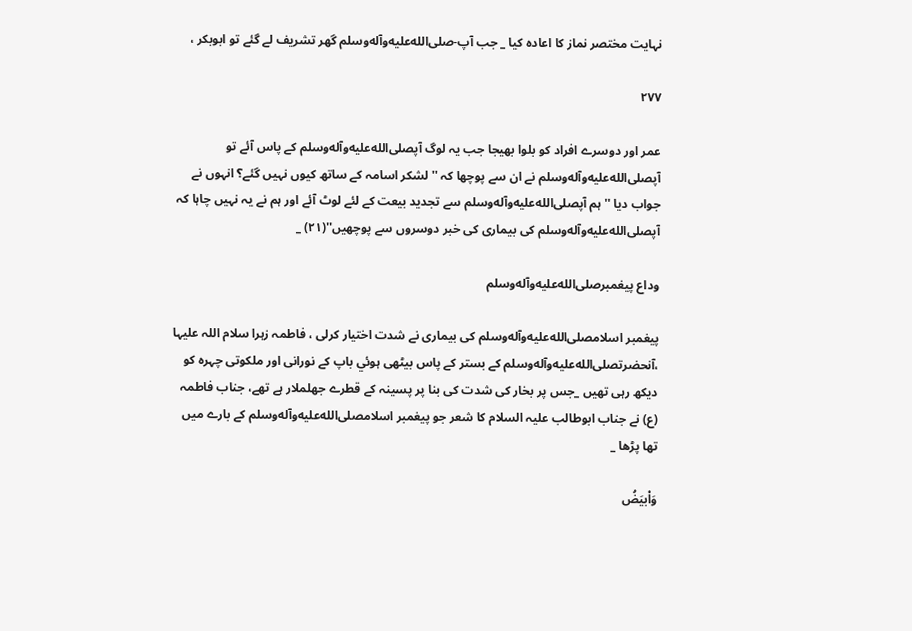نہايت مختصر نماز كا اعادہ كيا _ جب آپ-صلى‌الله‌عليه‌وآله‌وسلم گھر تشريف لے گئے تو ابوبكر ،

۲۷۷

عمر اور دوسرے افراد كو بلوا بھيجا جب يہ لوگ آپصلى‌الله‌عليه‌وآله‌وسلم كے پاس آئے تو آپصلى‌الله‌عليه‌وآله‌وسلم نے ان سے پوچھا كہ '' لشكر اسامہ كے ساتھ كيوں نہيں گئے؟ انہوں نے جواب ديا '' ہم آپصلى‌الله‌عليه‌وآله‌وسلم سے تجديد بيعت كے لئے لوٹ آئے اور ہم نے يہ نہيں چاہا كہ آپصلى‌الله‌عليه‌وآله‌وسلم كى بيمارى كى خبر دوسروں سے پوچھيں''(۲۱) _

وداع پيغمبرصلى‌الله‌عليه‌وآله‌وسلم

پيغمبر اسلامصلى‌الله‌عليه‌وآله‌وسلم كى بيمارى نے شدت اختيار كرلى ، فاطمہ زہرا سلام اللہ عليہا ،آنحضرتصلى‌الله‌عليه‌وآله‌وسلم كے بستر كے پاس بيٹھى ہوئي باپ كے نورانى اور ملكوتى چہرہ كو ديكھ رہى تھيں _جس پر بخار كى شدت كى بنا پر پسينہ كے قطرے جھلملار ہے تھے، جناب فاطمہ (ع) نے جناب ابوطالب عليہ السلام كا شعر جو پيغمبر اسلامصلى‌الله‌عليه‌وآله‌وسلم كے بارے ميں تھا پڑھا _

وَاْبيَضُ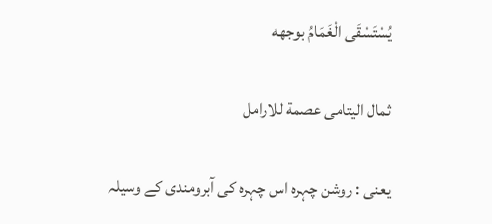يُسْتَسْقَى الْغَمَامُ بوجهه

ثمال اليتامى عصمة للارامل

يعنى : روشن چہرہ اس چہرہ كى آبرومندى كے وسيلہ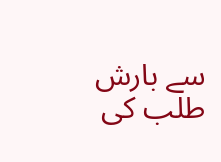سے بارش طلب كى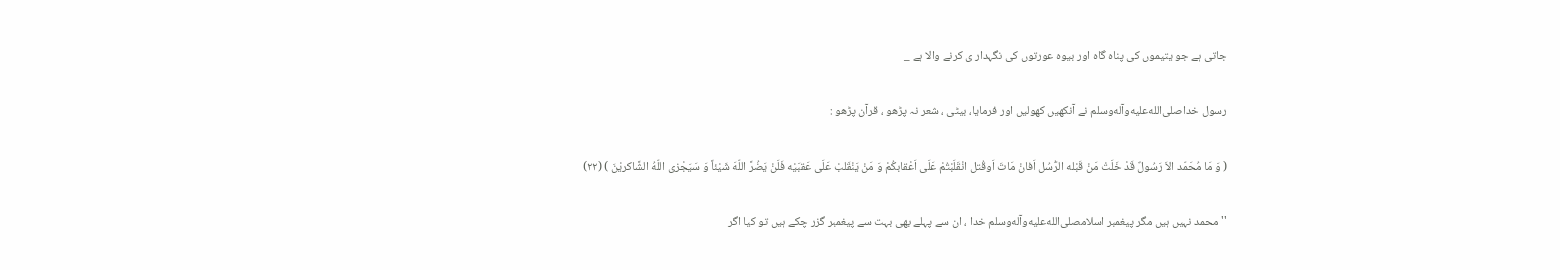جاتى ہے جو يتيموں كى پناہ گاہ اور بيوہ عورتوں كى نگہدار ى كرنے والا ہے _

رسول خداصلى‌الله‌عليه‌وآله‌وسلم نے آنكھيں كھوليں اور فرمايا، بيٹى ، شعر نہ پڑھو ، قرآن پڑھو :

( وَ مَا مُحَمّد الاَ رَسُولٌ قَدْ خَلَتْ مَنْ قَبْله الرُّسُل اَفانْ مَاتَ اَوقُتل انْقَلَبْتُمْ عَلَى اَعْقابكُمْ وَ مَنْ يَنْقَلبْ عَلَى عَقبَيْه فَلَنْ يَضُرَّ اللّهَ شَيْئاً وَ سَيَجْزى اللّهُ الشَّاكريْنَ ) (۲۲)

'' محمد نہيں ہيں مگر پيغمبر اسلامصلى‌الله‌عليه‌وآله‌وسلم خدا ، ان سے پہلے بھى بہت سے پيغمبر گزر چكے ہيں تو كيا اگر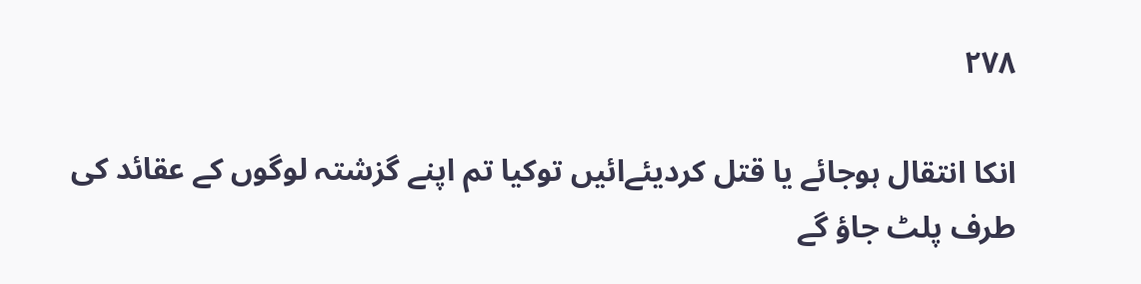۲۷۸

انكا انتقال ہوجائے يا قتل كرديئےائيں توكيا تم اپنے گزشتہ لوگوں كے عقائد كى طرف پلٹ جاؤ گے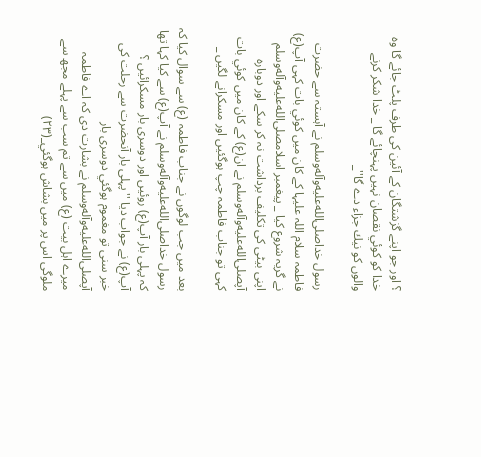؟ اور جو اپنے گزشتگان كے آئين كى طرف پلٹ جائے گا وہ خدا كو كوئي نقصان نہيں پہنچائے گا _ خدا شكر كرنے والوں كو نيك جزاء دے گا''_

رسول خداصلى‌الله‌عليه‌وآله‌وسلم نے آہستہ سے حضرت فاطمہ سلام اللہ عليہا كے كان ميں كوئي بات كہى آپ(ع) نے گريہ شروع كيا _ پيغمبر اسلامصلى‌الله‌عليه‌وآله‌وسلم اپنى بيٹى كى تكليف برداشت نہ كر سكے اور دوبارہ آپصلى‌الله‌عليه‌وآله‌وسلم نے ان(ع) كے كان ميں كوئي بات كہى تو جناب فاطمہ چپ ہوگئيں اور مسكرانے لگيں _

بعد ميں جب لوگوں نے جناب فاطمہ (ع) سے سوال كيا كہ رسول خداصلى‌الله‌عليه‌وآله‌وسلم نے آپ(ع) سے كيا كہا تھا كہ پہلى بار آپ(ع) روئيں اور دوسرى بار مسكرائيں ؟ آپ(ع) نے جواب ديا '' پہلى بار آنحضرت سے رحلت كى خبر سنى تو مغموم ہوگئي دوسرى بار آپصلى‌الله‌عليه‌وآله‌وسلم نے بشارت دى كہ اے فاطمہ ميرے اہل بيت (ع) ميں سے تم سب سے پہلے مجھ سے ملوگى اس پر ميں بشاش ہوگئي_(۲۳)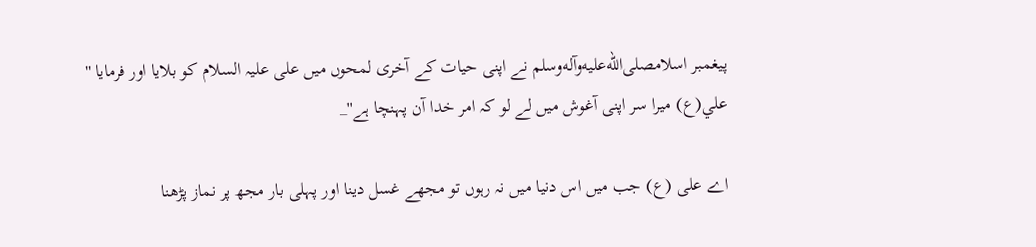پيغمبر اسلامصلى‌الله‌عليه‌وآله‌وسلم نے اپنى حيات كے آخرى لمحوں ميں على عليہ السلام كو بلايا اور فرمايا '' علي(ع) ميرا سر اپنى آغوش ميں لے لو كہ امر خدا آن پہنچا ہے''_

اے على (ع) جب ميں اس دنيا ميں نہ رہوں تو مجھے غسل دينا اور پہلى بار مجھ پر نماز پڑھنا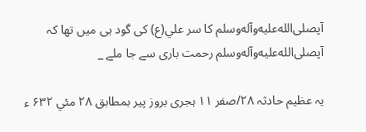آپصلى‌الله‌عليه‌وآله‌وسلم كا سر علي(ع) كى گود ہى ميں تھا كہ آپصلى‌الله‌عليه‌وآله‌وسلم رحمت بارى سے جا ملے _

يہ عظيم حادثہ ۲۸/صفر ۱۱ ہجرى بروز پير بمطابق ۲۸ مئي ۶۳۲ ء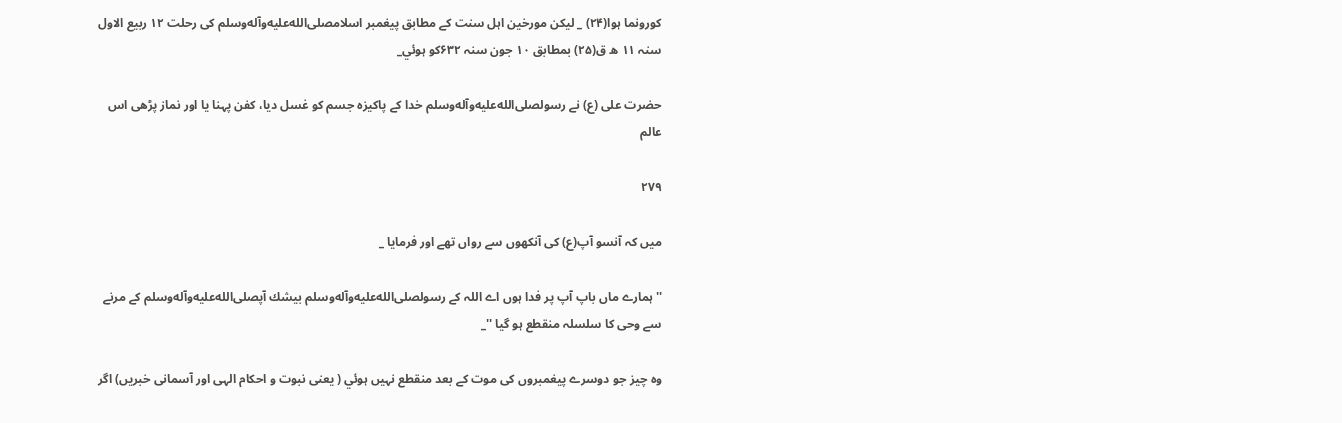كورونما ہوا(۲۴) _ ليكن مورخين اہل سنت كے مطابق پيغمبر اسلامصلى‌الله‌عليه‌وآله‌وسلم كى رحلت ۱۲ ربيع الاول سنہ ۱۱ ھ ق(۲۵) بمطابق ۱۰ جون سنہ ۶۳۲كو ہوئي_

حضرت على (ع) نے رسولصلى‌الله‌عليه‌وآله‌وسلم خدا كے پاكيزہ جسم كو غسل ديا، كفن پہنا يا اور نماز پڑھى اس عالم

۲۷۹

ميں كہ آنسو آپ(ع) كى آنكھوں سے رواں تھے اور فرمايا _

'' ہمارے ماں باپ آپ پر فدا ہوں اے اللہ كے رسولصلى‌الله‌عليه‌وآله‌وسلم بيشك آپصلى‌الله‌عليه‌وآله‌وسلم كے مرنے سے وحى كا سلسلہ منقطع ہو گيا ''_

وہ چيز جو دوسرے پيغمبروں كى موت كے بعد منقطع نہيں ہوئي ( يعنى نبوت و احكام الہى اور آسمانى خبريں) اگر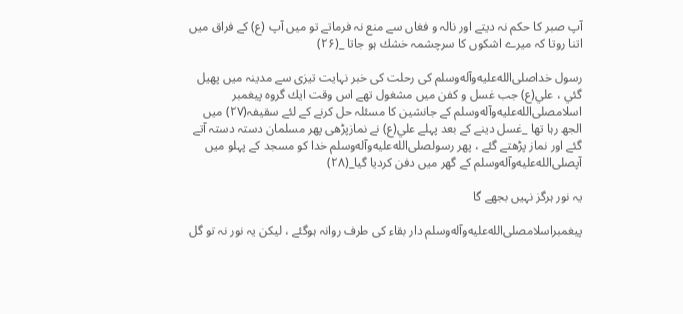آپ صبر كا حكم نہ ديتے اور نالہ و فغاں سے منع نہ فرماتے تو ميں آپ (ع) كے فراق ميں اتنا روتا كہ ميرے اشكوں كا سرچشمہ خشك ہو جاتا _(۲۶)

رسول خداصلى‌الله‌عليه‌وآله‌وسلم كى رحلت كى خبر نہايت تيزى سے مدينہ ميں پھيل گئي ، علي(ع) جب غسل و كفن ميں مشغول تھے اس وقت ايك گروہ پيغمبر اسلامصلى‌الله‌عليه‌وآله‌وسلم كے جانشين كا مسئلہ حل كرنے كے لئے سقيفہ(۲۷) ميں الجھ رہا تھا _غسل دينے كے بعد پہلے علي(ع) نے نمازپڑھى پھر مسلمان دستہ دستہ آتے گئے اور نماز پڑھتے گئے ، پھر رسولصلى‌الله‌عليه‌وآله‌وسلم خدا كو مسجد كے پہلو ميں آپصلى‌الله‌عليه‌وآله‌وسلم كے گھر ميں دفن كرديا گيا_(۲۸)

يہ نور ہرگز نہيں بجھے گا

پيغمبراسلامصلى‌الله‌عليه‌وآله‌وسلم دار بقاء كى طرف روانہ ہوگئے ، ليكن يہ نور نہ تو گل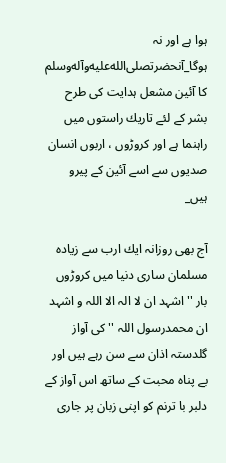ہوا ہے اور نہ ہوگا_آنحضرتصلى‌الله‌عليه‌وآله‌وسلم كا آئين مشعل ہدايت كى طرح بشر كے لئے تاريك راستوں ميں راہنما ہے اور كروڑوں ، اربوں انسان صديوں سے اسے آئين كے پيرو ہيں_

آج بھى روزانہ ايك ارب سے زيادہ مسلمان سارى دنيا ميں كروڑوں بار '' اشہد ان لا الہ الا اللہ و اشہد ان محمدرسول اللہ '' كى آواز گلدستہ اذان سے سن رہے ہيں اور بے پناہ محبت كے ساتھ اس آواز كے دلبر با ترنم كو اپنى زبان پر جارى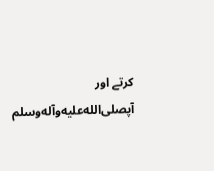كرتے اور آپصلى‌الله‌عليه‌وآله‌وسلم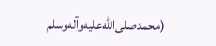(محمدصلى‌الله‌عليه‌وآله‌وسلم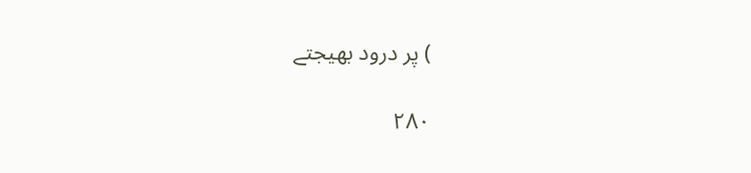) پر درود بھيجتے

۲۸۰